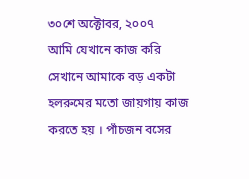৩০শে অক্টোবর, ২০০৭
আমি যেখানে কাজ করি সেখানে আমাকে বড় একটা হলরুমের মতো জায়গায় কাজ করতে হয় । পাঁচজন বসের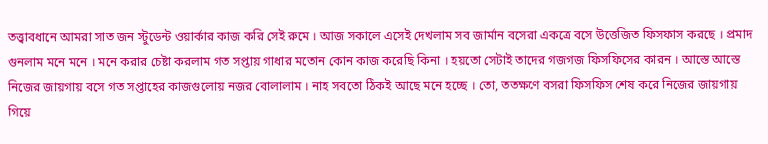তত্ত্বাবধানে আমরা সাত জন স্টুডেন্ট ওয়ার্কার কাজ করি সেই রুমে । আজ সকালে এসেই দেখলাম সব জার্মান বসেরা একত্রে বসে উত্তেজিত ফিসফাস করছে । প্রমাদ গুনলাম মনে মনে । মনে করার চেষ্টা করলাম গত সপ্তায় গাধার মতোন কোন কাজ করেছি কিনা । হয়তো সেটাই তাদের গজগজ ফিসফিসের কারন । আস্তে আস্তে নিজের জায়গায় বসে গত সপ্তাহের কাজগুলোয় নজর বোলালাম । নাহ সবতো ঠিকই আছে মনে হচ্ছে । তো, ততক্ষণে বসরা ফিসফিস শেষ করে নিজের জায়গায় গিয়ে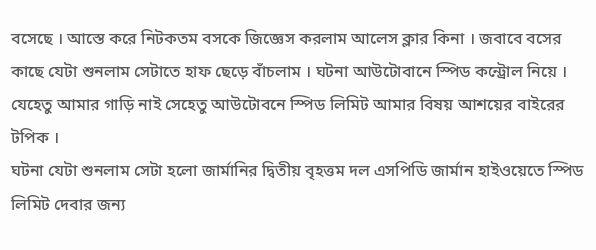বসেছে । আস্তে করে নিটকতম বসকে জিজ্ঞেস করলাম আলেস ক্লার কিনা । জবাবে বসের কাছে যেটা শুনলাম সেটাতে হাফ ছেড়ে বাঁচলাম । ঘটনা আউটোবানে স্পিড কন্ট্রোল নিয়ে । যেহেতু আমার গাড়ি নাই সেহেতু আউটোবনে স্পিড লিমিট আমার বিষয় আশয়ের বাইরের টপিক ।
ঘটনা যেটা শুনলাম সেটা হলো জার্মানির দ্বিতীয় বৃহত্তম দল এসপিডি জার্মান হাইওয়েতে স্পিড লিমিট দেবার জন্য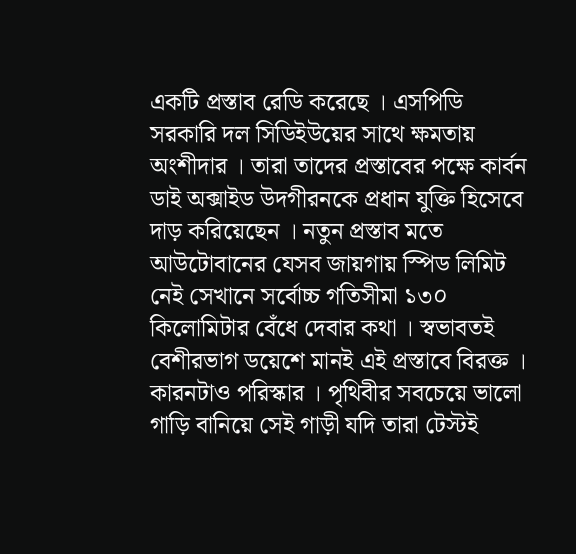একটি প্রস্তাব রেডি করেছে । এসপিডি সরকারি দল সিডিইউয়ের সাথে ক্ষমতায় অংশীদার । তারা তাদের প্রস্তাবের পক্ষে কার্বন ডাই অক্সাইড উদগীরনকে প্রধান যুক্তি হিসেবে দাড় করিয়েছেন । নতুন প্রস্তাব মতে আউটোবানের যেসব জায়গায় স্পিড লিমিট নেই সেখানে সর্বোচ্চ গতিসীমা ১৩০ কিলোমিটার বেঁধে দেবার কথা । স্বভাবতই বেশীরভাগ ডয়েশে মানই এই প্রস্তাবে বিরক্ত । কারনটাও পরিস্কার । পৃথিবীর সবচেয়ে ভালো গাড়ি বানিয়ে সেই গাড়ী যদি তারা টেস্টই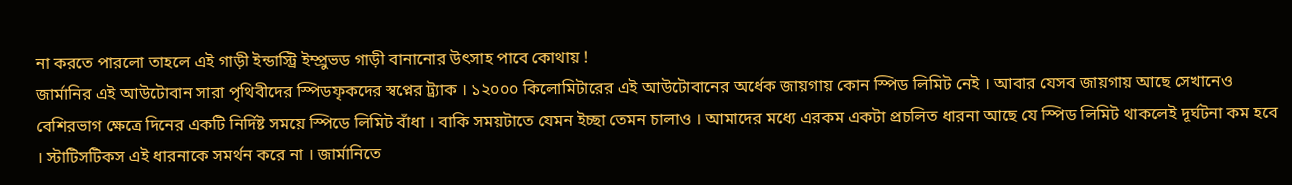না করতে পারলো তাহলে এই গাড়ী ইন্ডাস্ট্রি ইম্প্রুভড গাড়ী বানানোর উৎসাহ পাবে কোথায় !
জার্মানির এই আউটোবান সারা পৃথিবীদের স্পিডফৃকদের স্বপ্নের ট্র্যাক । ১২০০০ কিলোমিটারের এই আউটোবানের অর্ধেক জায়গায় কোন স্পিড লিমিট নেই । আবার যেসব জায়গায় আছে সেখানেও বেশিরভাগ ক্ষেত্রে দিনের একটি নির্দিষ্ট সময়ে স্পিডে লিমিট বাঁধা । বাকি সময়টাতে যেমন ইচ্ছা তেমন চালাও । আমাদের মধ্যে এরকম একটা প্রচলিত ধারনা আছে যে স্পিড লিমিট থাকলেই দূর্ঘটনা কম হবে । স্টাটিসটিকস এই ধারনাকে সমর্থন করে না । জার্মানিতে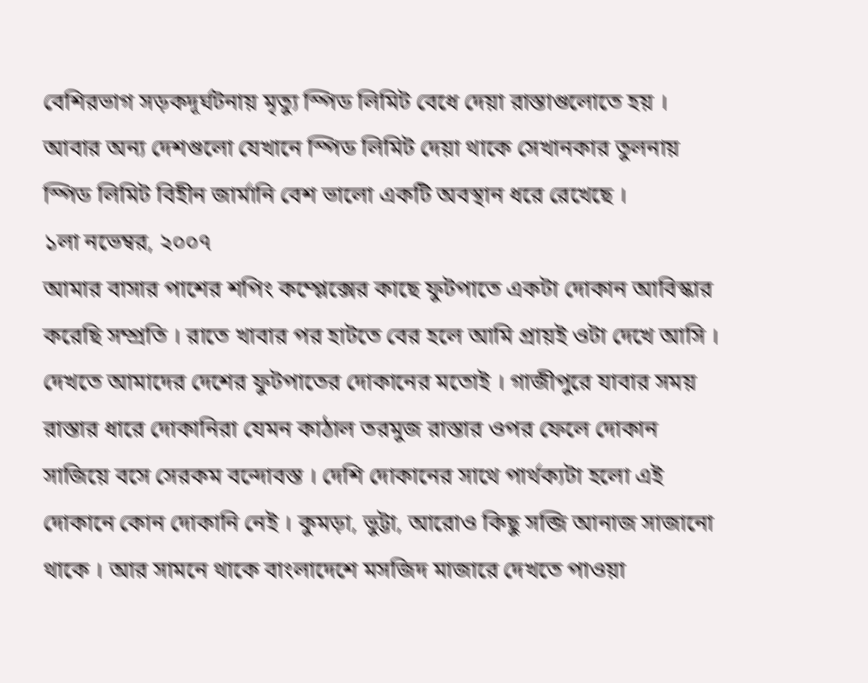বেশিরভাগ সড়কদূর্ঘটনায় মৃত্যু স্পিড লিমিট বেধে দেয়া রাস্তাগুলোতে হয় । আবার অন্য দেশগুলো যেখানে স্পিড লিমিট দেয়া থাকে সেখানকার তুলনায় স্পিড লিমিট বিহীন জার্মানি বেশ ভালো একটি অবস্থান ধরে রেখেছে ।
১লা নভেম্বর, ২০০৭
আমার বাসার পাশের শপিং কম্প্লেক্সের কাছে ফুটপাতে একটা দোকান আবিস্কার করেছি সম্প্রতি । রাতে খাবার পর হাটতে বের হলে আমি প্রায়ই ওটা দেখে আসি । দেখতে আমাদের দেশের ফুটপাতের দোকানের মতোই । গাজীপুরে যাবার সময় রাস্তার ধারে দোকানিরা যেমন কাঠাল তরমুজ রাস্তার ওপর ফেলে দোকান সাজিয়ে বসে সেরকম বন্দোবস্ত । দেশি দোকানের সাথে পার্থক্যটা হলো এই দোকানে কোন দোকানি নেই । কুমড়া, ভুট্টা, আরোও কিছু সব্জি আনাজ সাজানো থাকে । আর সামনে থাকে বাংলাদেশে মসজিদ মাজারে দেখতে পাওয়া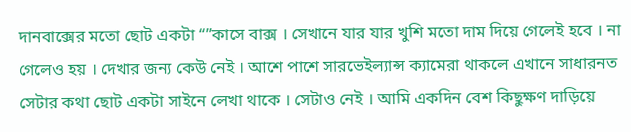দানবাক্সের মতো ছোট একটা “”কাসে বাক্স । সেখানে যার যার খুশি মতো দাম দিয়ে গেলেই হবে । না গেলেও হয় । দেখার জন্য কেউ নেই । আশে পাশে সারভেইল্যান্স ক্যামেরা থাকলে এখানে সাধারনত সেটার কথা ছোট একটা সাইনে লেখা থাকে । সেটাও নেই । আমি একদিন বেশ কিছুক্ষণ দাড়িয়ে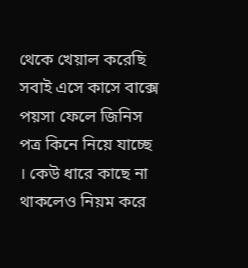থেকে খেয়াল করেছি সবাই এসে কাসে বাক্সে পয়সা ফেলে জিনিস পত্র কিনে নিয়ে যাচ্ছে । কেউ ধারে কাছে না থাকলেও নিয়ম করে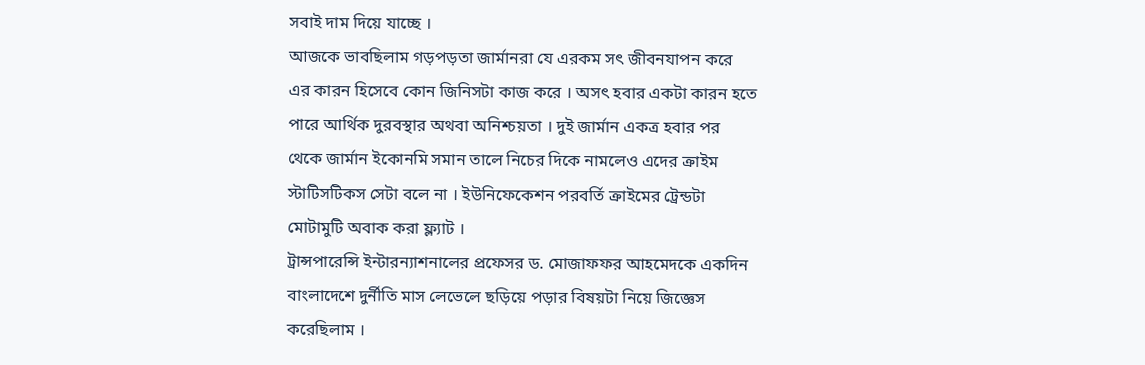সবাই দাম দিয়ে যাচ্ছে ।
আজকে ভাবছিলাম গড়পড়তা জার্মানরা যে এরকম সৎ জীবনযাপন করে এর কারন হিসেবে কোন জিনিসটা কাজ করে । অসৎ হবার একটা কারন হতে পারে আর্থিক দুরবস্থার অথবা অনিশ্চয়তা । দুই জার্মান একত্র হবার পর থেকে জার্মান ইকোনমি সমান তালে নিচের দিকে নামলেও এদের ক্রাইম স্টাটিসটিকস সেটা বলে না । ইউনিফেকেশন পরবর্তি ক্রাইমের ট্রেন্ডটা মোটামুটি অবাক করা ফ্ল্যাট ।
ট্রান্সপারেন্সি ইন্টারন্যাশনালের প্রফেসর ড. মোজাফফর আহমেদকে একদিন বাংলাদেশে দুর্নীতি মাস লেভেলে ছড়িয়ে পড়ার বিষয়টা নিয়ে জিজ্ঞেস করেছিলাম ।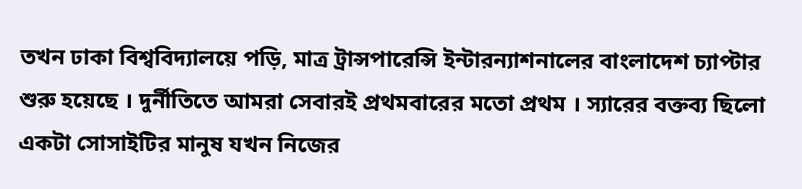তখন ঢাকা বিশ্ববিদ্যালয়ে পড়ি, মাত্র ট্রান্সপারেন্সি ইন্টারন্যাশনালের বাংলাদেশ চ্যাপ্টার শুরু হয়েছে । দুর্নীতিতে আমরা সেবারই প্রথমবারের মতো প্রথম । স্যারের বক্তব্য ছিলো একটা সোসাইটির মানুষ যখন নিজের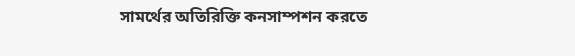সামর্থের অতিরিক্তি কনসাম্পশন করতে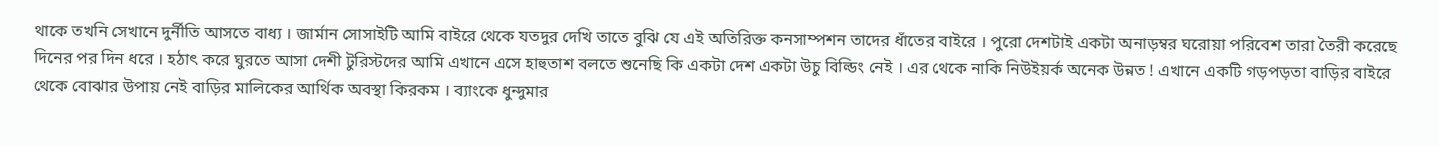থাকে তখনি সেখানে দুর্নীতি আসতে বাধ্য । জার্মান সোসাইটি আমি বাইরে থেকে যতদুর দেখি তাতে বুঝি যে এই অতিরিক্ত কনসাম্পশন তাদের ধাঁতের বাইরে । পুরো দেশটাই একটা অনাড়ম্বর ঘরোয়া পরিবেশ তারা তৈরী করেছে দিনের পর দিন ধরে । হঠাৎ করে ঘুরতে আসা দেশী টুরিস্টদের আমি এখানে এসে হাহুতাশ বলতে শুনেছি কি একটা দেশ একটা উচু বিল্ডিং নেই । এর থেকে নাকি নিউইয়র্ক অনেক উন্নত ! এখানে একটি গড়পড়তা বাড়ির বাইরে থেকে বোঝার উপায় নেই বাড়ির মালিকের আর্থিক অবস্থা কিরকম । ব্যাংকে ধুন্দুমার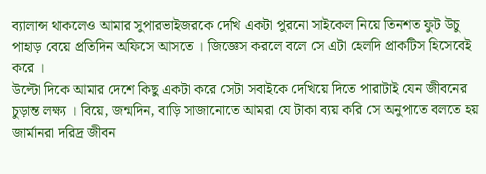ব্যালান্স থাকলেও আমার সুপারভাইজরকে দেখি একটা পুরনো সাইকেল নিয়ে তিনশত ফুট উচু পাহাড় বেয়ে প্রতিদিন অফিসে আসতে । জিজ্ঞেস করলে বলে সে এটা হেলদি প্রাকটিস হিসেবেই করে ।
উল্টো দিকে আমার দেশে কিছু একটা করে সেটা সবাইকে দেখিয়ে দিতে পারাটাই যেন জীবনের চুড়ান্ত লক্ষ্য । বিয়ে, জন্মদিন, বাড়ি সাজানোতে আমরা যে টাকা ব্যয় করি সে অনুপাতে বলতে হয় জার্মানরা দরিদ্র জীবন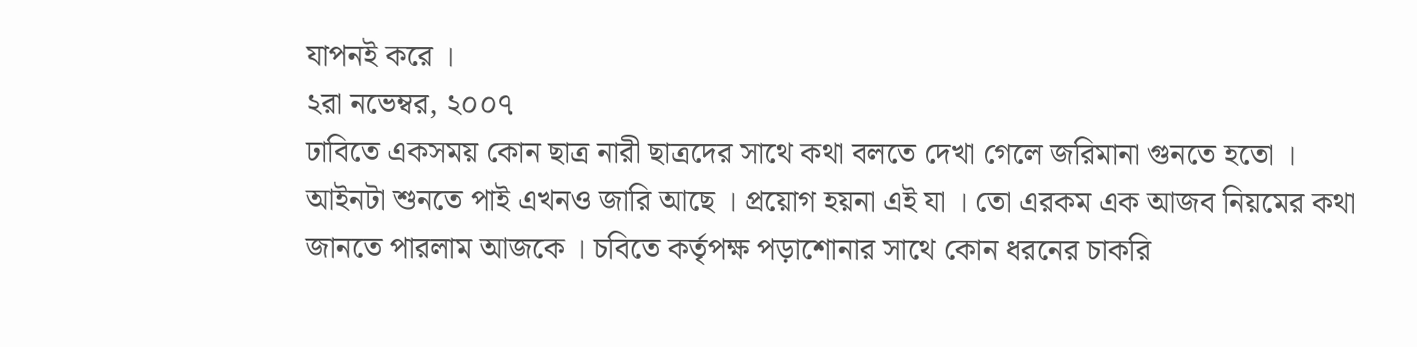যাপনই করে ।
২রা নভেম্বর, ২০০৭
ঢাবিতে একসময় কোন ছাত্র নারী ছাত্রদের সাথে কথা বলতে দেখা গেলে জরিমানা গুনতে হতো । আইনটা শুনতে পাই এখনও জারি আছে । প্রয়োগ হয়না এই যা । তো এরকম এক আজব নিয়মের কথা জানতে পারলাম আজকে । চবিতে কর্তৃপক্ষ পড়াশোনার সাথে কোন ধরনের চাকরি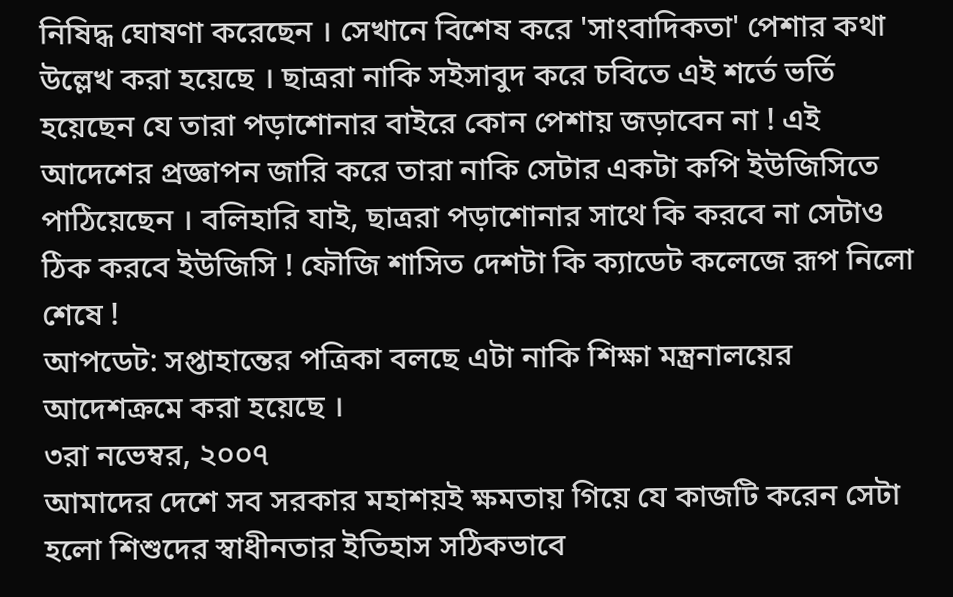নিষিদ্ধ ঘোষণা করেছেন । সেখানে বিশেষ করে 'সাংবাদিকতা' পেশার কথা উল্লেখ করা হয়েছে । ছাত্ররা নাকি সইসাবুদ করে চবিতে এই শর্তে ভর্তি হয়েছেন যে তারা পড়াশোনার বাইরে কোন পেশায় জড়াবেন না ! এই আদেশের প্রজ্ঞাপন জারি করে তারা নাকি সেটার একটা কপি ইউজিসিতে পাঠিয়েছেন । বলিহারি যাই, ছাত্ররা পড়াশোনার সাথে কি করবে না সেটাও ঠিক করবে ইউজিসি ! ফৌজি শাসিত দেশটা কি ক্যাডেট কলেজে রূপ নিলো শেষে !
আপডেট: সপ্তাহান্তের পত্রিকা বলছে এটা নাকি শিক্ষা মন্ত্রনালয়ের আদেশক্রমে করা হয়েছে ।
৩রা নভেম্বর, ২০০৭
আমাদের দেশে সব সরকার মহাশয়ই ক্ষমতায় গিয়ে যে কাজটি করেন সেটা হলো শিশুদের স্বাধীনতার ইতিহাস সঠিকভাবে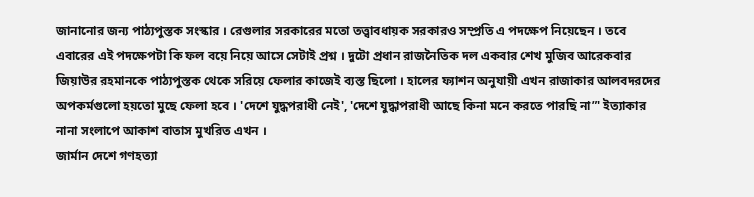জানানোর জন্য পাঠ্যপুস্তক সংস্কার । রেগুলার সরকারের মতো তত্ত্বাবধায়ক সরকারও সম্প্রতি এ পদক্ষেপ নিয়েছেন । তবে এবারের এই পদক্ষেপটা কি ফল বয়ে নিয়ে আসে সেটাই প্রশ্ন । দুটো প্রধান রাজনৈতিক দল একবার শেখ মুজিব আরেকবার জিয়াউর রহমানকে পাঠ্যপুস্তক থেকে সরিয়ে ফেলার কাজেই ব্যস্ত ছিলো । হালের ফ্যাশন অনুযায়ী এখন রাজাকার আলবদরদের অপকর্মগুলো হয়তো মুছে ফেলা হবে । 'দেশে যুদ্ধপরাধী নেই', 'দেশে যুদ্ধাপরাধী আছে কিনা মনে করতে পারছি না”' ইত্যাকার নানা সংলাপে আকাশ বাতাস মুখরিত এখন ।
জার্মান দেশে গণহত্যা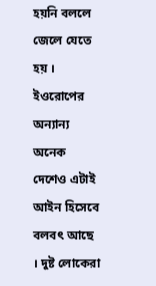হয়নি বললে জেলে যেতে হয় । ইওরোপের অন্যান্য অনেক দেশেও এটাই আইন হিসেবে বলবৎ আছে । দুষ্ট লোকেরা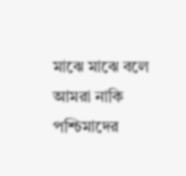মাঝে মাঝে বলে আমরা নাকি পশ্চিমাদের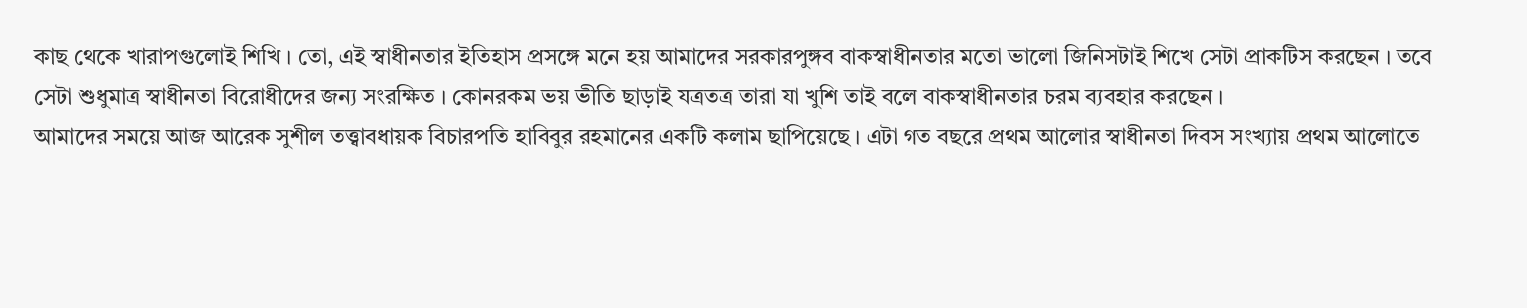কাছ থেকে খারাপগুলোই শিখি । তো, এই স্বাধীনতার ইতিহাস প্রসঙ্গে মনে হয় আমাদের সরকারপুঙ্গব বাকস্বাধীনতার মতো ভালো জিনিসটাই শিখে সেটা প্রাকটিস করছেন । তবে সেটা শুধুমাত্র স্বাধীনতা বিরোধীদের জন্য সংরক্ষিত । কোনরকম ভয় ভীতি ছাড়াই যত্রতত্র তারা যা খুশি তাই বলে বাকস্বাধীনতার চরম ব্যবহার করছেন ।
আমাদের সময়ে আজ আরেক সুশীল তত্ত্বাবধায়ক বিচারপতি হাবিবুর রহমানের একটি কলাম ছাপিয়েছে । এটা গত বছরে প্রথম আলোর স্বাধীনতা দিবস সংখ্যায় প্রথম আলোতে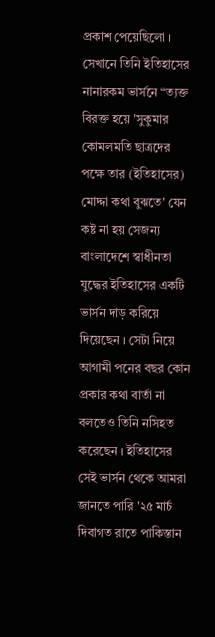প্রকাশ পেয়েছিলো । সেখানে তিনি ইতিহাসের নানারকম ভার্সনে “ত্যক্ত বিরক্ত হয়ে 'সুকুমার কোমলমতি ছাত্রদের পক্ষে তার (ইতিহাসের) মোদ্দা কথা বুঝতে' যেন কষ্ট না হয় সেজন্য বাংলাদেশে স্বাধীনতা যুদ্ধের ইতিহাসের একটি ভার্সন দাড় করিয়ে দিয়েছেন । সেটা নিয়ে আগামী পনের বছর কোন প্রকার কথা বার্তা না বলতেও তিনি নসিহত করেছেন । ইতিহাসের সেই ভার্সন থেকে আমরা জানতে পারি '২৫ মার্চ দিবাগত রাতে পাকিস্তান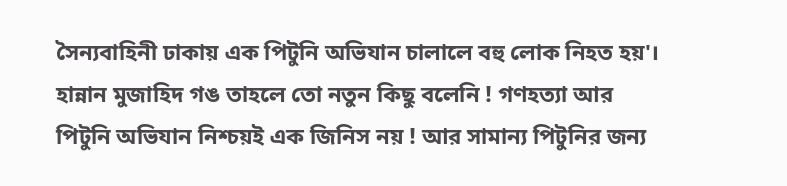সৈন্যবাহিনী ঢাকায় এক পিটুনি অভিযান চালালে বহু লোক নিহত হয়'। হান্নান মুজাহিদ গঙ তাহলে তো নতুন কিছু বলেনি ! গণহত্যা আর পিটুনি অভিযান নিশ্চয়ই এক জিনিস নয় ! আর সামান্য পিটুনির জন্য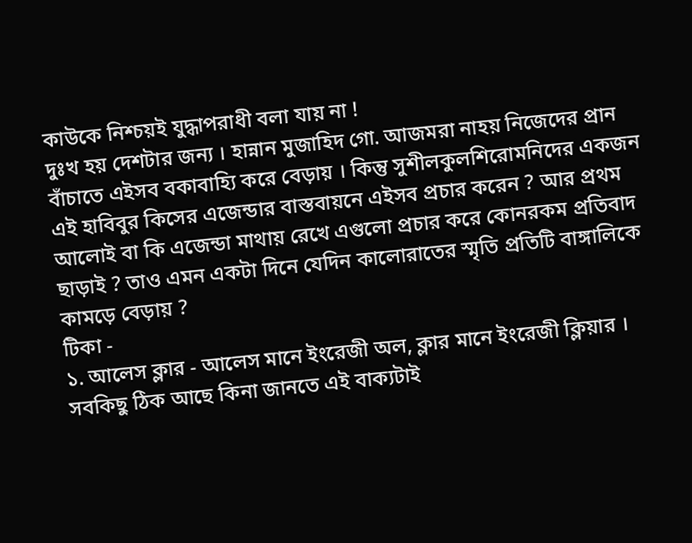কাউকে নিশ্চয়ই যুদ্ধাপরাধী বলা যায় না !
দুঃখ হয় দেশটার জন্য । হান্নান মুজাহিদ গো. আজমরা নাহয় নিজেদের প্রান বাঁচাতে এইসব বকাবাহ্যি করে বেড়ায় । কিন্তু সুশীলকুলশিরোমনিদের একজন এই হাবিবুর কিসের এজেন্ডার বাস্তবায়নে এইসব প্রচার করেন ? আর প্রথম আলোই বা কি এজেন্ডা মাথায় রেখে এগুলো প্রচার করে কোনরকম প্রতিবাদ ছাড়াই ? তাও এমন একটা দিনে যেদিন কালোরাতের স্মৃতি প্রতিটি বাঙ্গালিকে কামড়ে বেড়ায় ?
টিকা -
১. আলেস ক্লার - আলেস মানে ইংরেজী অল, ক্লার মানে ইংরেজী ক্লিয়ার । সবকিছু ঠিক আছে কিনা জানতে এই বাক্যটাই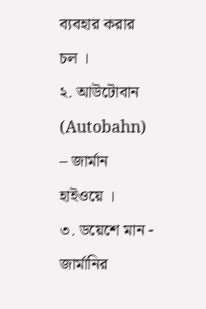ব্যবহার করার চল ।
২. আউটোবান (Autobahn) – জার্মান হাইওয়ে ।
৩. ডয়েশে মান - জার্মানির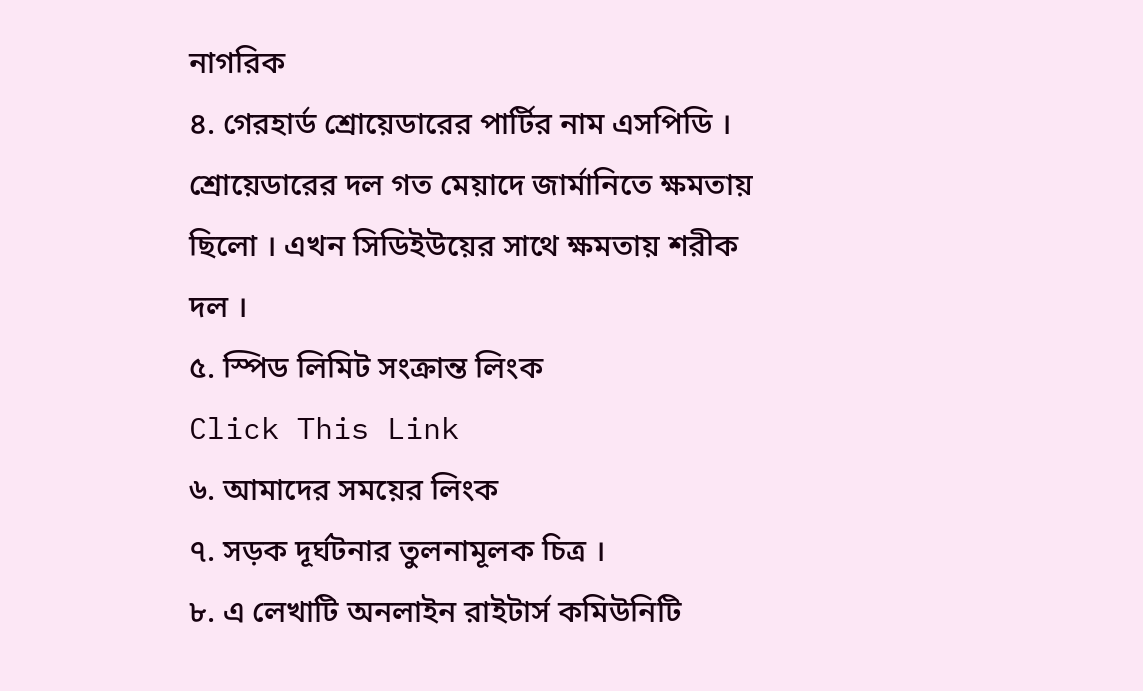নাগরিক
৪. গেরহার্ড শ্রোয়েডারের পার্টির নাম এসপিডি । শ্রোয়েডারের দল গত মেয়াদে জার্মানিতে ক্ষমতায় ছিলো । এখন সিডিইউয়ের সাথে ক্ষমতায় শরীক দল ।
৫. স্পিড লিমিট সংক্রান্ত লিংক
Click This Link
৬. আমাদের সময়ের লিংক
৭. সড়ক দূর্ঘটনার তুলনামূলক চিত্র ।
৮. এ লেখাটি অনলাইন রাইটার্স কমিউনিটি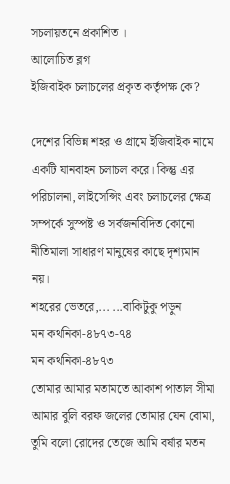সচলায়তনে প্রকাশিত ।
আলোচিত ব্লগ
ইজিবাইক চলাচলের প্রকৃত কর্তৃপক্ষ কে?

দেশের বিভিন্ন শহর ও গ্রামে ইজিবাইক নামে একটি যানবাহন চলাচল করে। কিন্তু এর পরিচালনা, লাইসেন্সিং এবং চলাচলের ক্ষেত্র সম্পর্কে সুস্পষ্ট ও সর্বজনবিদিত কোনো নীতিমালা সাধারণ মানুষের কাছে দৃশ্যমান নয়।
শহরের ভেতরে,... ...বাকিটুকু পড়ুন
মন কথনিকা-৪৮৭৩-৭৪
মন কথনিকা-৪৮৭৩
তোমার আমার মতামতে আকাশ পাতাল সীমা
আমার বুলি বরফ জলের তোমার যেন বোমা,
তুমি বলো রোদের তেজে আমি বর্ষার মতন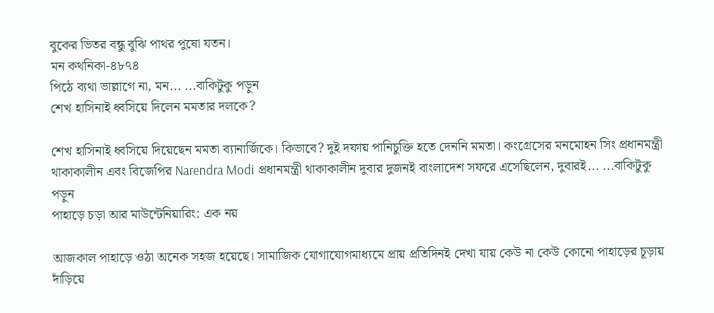বুকের ভিতর বন্ধু বুঝি পাথর পুষো যতন।
মন কথনিকা-৪৮৭৪
পিঠে ব্যথা ভাল্লাগে না, মন... ...বাকিটুকু পড়ুন
শেখ হাসিনাই ধ্বসিয়ে দিলেন মমতার দলকে?

শেখ হাসিনাই ধ্বসিয়ে দিয়েছেন মমতা ব্যানার্জিকে। কিভাবে? দুই দফায় পানিচুক্তি হতে দেননি মমতা। কংগ্রেসের মনমোহন সিং প্রধানমন্ত্রী থাকাকালীন এবং বিজেপির Narendra Modi প্রধানমন্ত্রী থাকাকালীন দুবার দুজনই বাংলাদেশ সফরে এসেছিলেন, দুবারই... ...বাকিটুকু পড়ুন
পাহাড়ে চড়া আর মাউন্টেনিয়ারিং: এক নয়

আজকাল পাহাড়ে ওঠা অনেক সহজ হয়েছে। সামাজিক যোগাযোগমাধ্যমে প্রায় প্রতিদিনই দেখা যায় কেউ না কেউ কোনো পাহাড়ের চূড়ায় দাঁড়িয়ে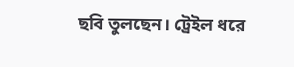ছবি তুলছেন। ট্রেইল ধরে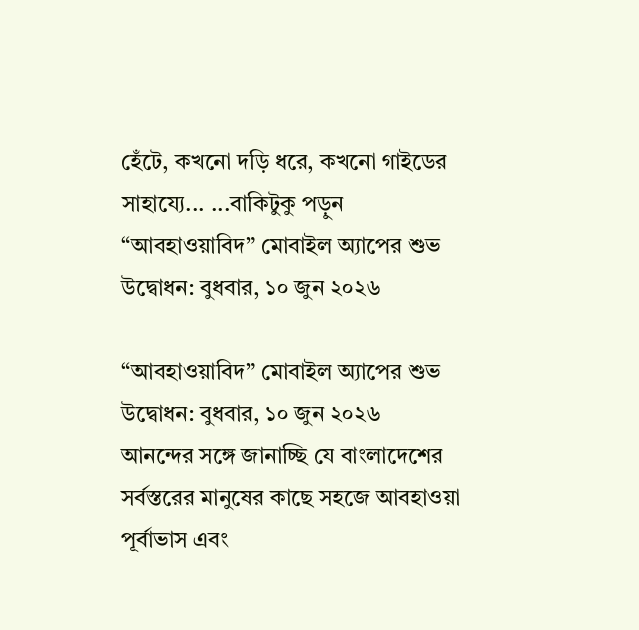হেঁটে, কখনো দড়ি ধরে, কখনো গাইডের সাহায্যে... ...বাকিটুকু পড়ুন
“আবহাওয়াবিদ” মোবাইল অ্যাপের শুভ উদ্বোধন: বুধবার, ১০ জুন ২০২৬

“আবহাওয়াবিদ” মোবাইল অ্যাপের শুভ উদ্বোধন: বুধবার, ১০ জুন ২০২৬
আনন্দের সঙ্গে জানাচ্ছি যে বাংলাদেশের সর্বস্তরের মানুষের কাছে সহজে আবহাওয়া পূর্বাভাস এবং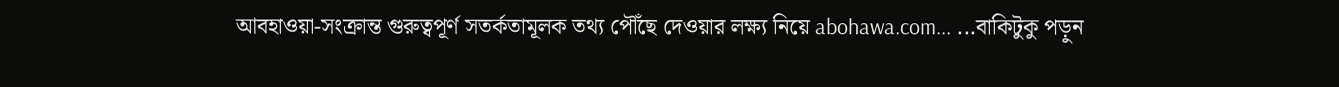আবহাওয়া-সংক্রান্ত গুরুত্বপূর্ণ সতর্কতামূলক তথ্য পৌঁছে দেওয়ার লক্ষ্য নিয়ে abohawa.com... ...বাকিটুকু পড়ুন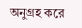অনুগ্রহ করে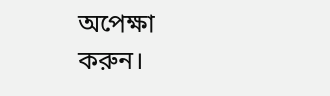অপেক্ষা করুন।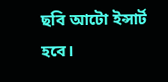ছবি আটো ইন্সার্ট হবে।